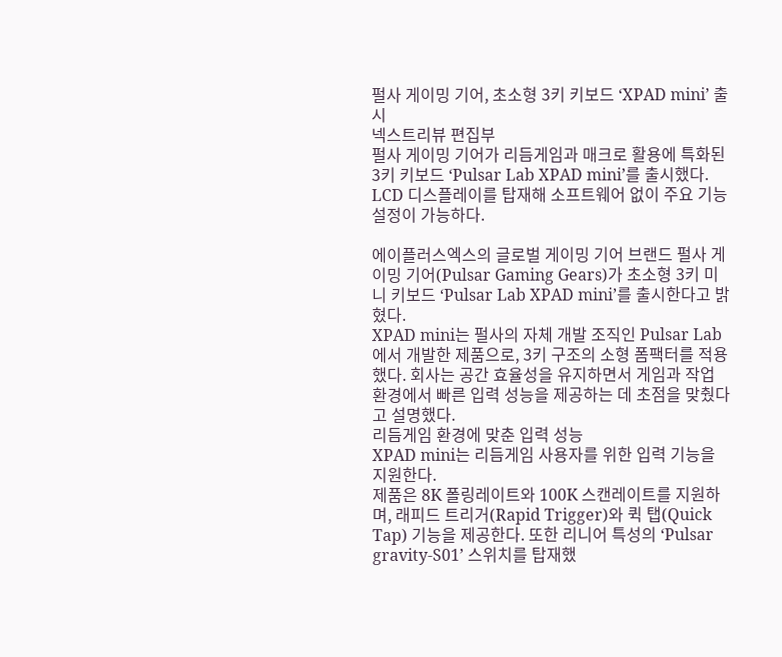펄사 게이밍 기어, 초소형 3키 키보드 ‘XPAD mini’ 출시
넥스트리뷰 편집부
펄사 게이밍 기어가 리듬게임과 매크로 활용에 특화된 3키 키보드 ‘Pulsar Lab XPAD mini’를 출시했다. LCD 디스플레이를 탑재해 소프트웨어 없이 주요 기능 설정이 가능하다.

에이플러스엑스의 글로벌 게이밍 기어 브랜드 펄사 게이밍 기어(Pulsar Gaming Gears)가 초소형 3키 미니 키보드 ‘Pulsar Lab XPAD mini’를 출시한다고 밝혔다.
XPAD mini는 펄사의 자체 개발 조직인 Pulsar Lab에서 개발한 제품으로, 3키 구조의 소형 폼팩터를 적용했다. 회사는 공간 효율성을 유지하면서 게임과 작업 환경에서 빠른 입력 성능을 제공하는 데 초점을 맞췄다고 설명했다.
리듬게임 환경에 맞춘 입력 성능
XPAD mini는 리듬게임 사용자를 위한 입력 기능을 지원한다.
제품은 8K 폴링레이트와 100K 스캔레이트를 지원하며, 래피드 트리거(Rapid Trigger)와 퀵 탭(Quick Tap) 기능을 제공한다. 또한 리니어 특성의 ‘Pulsar gravity-S01’ 스위치를 탑재했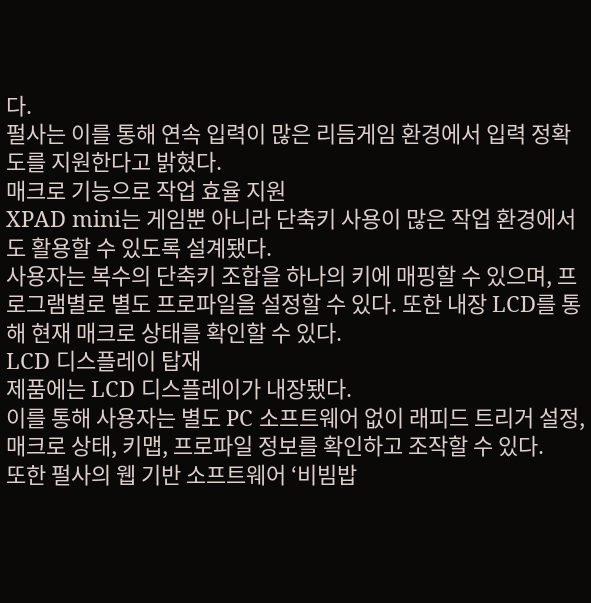다.
펄사는 이를 통해 연속 입력이 많은 리듬게임 환경에서 입력 정확도를 지원한다고 밝혔다.
매크로 기능으로 작업 효율 지원
XPAD mini는 게임뿐 아니라 단축키 사용이 많은 작업 환경에서도 활용할 수 있도록 설계됐다.
사용자는 복수의 단축키 조합을 하나의 키에 매핑할 수 있으며, 프로그램별로 별도 프로파일을 설정할 수 있다. 또한 내장 LCD를 통해 현재 매크로 상태를 확인할 수 있다.
LCD 디스플레이 탑재
제품에는 LCD 디스플레이가 내장됐다.
이를 통해 사용자는 별도 PC 소프트웨어 없이 래피드 트리거 설정, 매크로 상태, 키맵, 프로파일 정보를 확인하고 조작할 수 있다.
또한 펄사의 웹 기반 소프트웨어 ‘비빔밥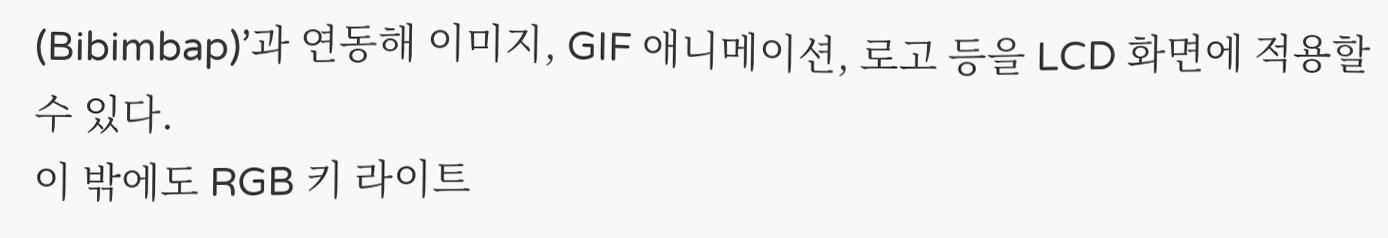(Bibimbap)’과 연동해 이미지, GIF 애니메이션, 로고 등을 LCD 화면에 적용할 수 있다.
이 밖에도 RGB 키 라이트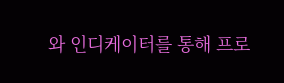와 인디케이터를 통해 프로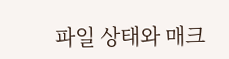파일 상태와 매크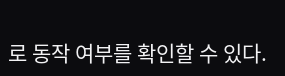로 동작 여부를 확인할 수 있다.